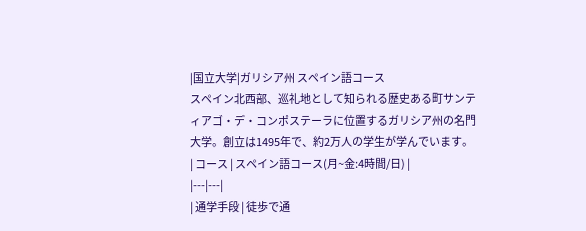|国立大学|ガリシア州 スペイン語コース
スペイン北西部、巡礼地として知られる歴史ある町サンティアゴ・デ・コンポステーラに位置するガリシア州の名門大学。創立は1495年で、約2万人の学生が学んでいます。
| コース | スペイン語コース(月~金:4時間/日) |
|---|---|
| 通学手段 | 徒歩で通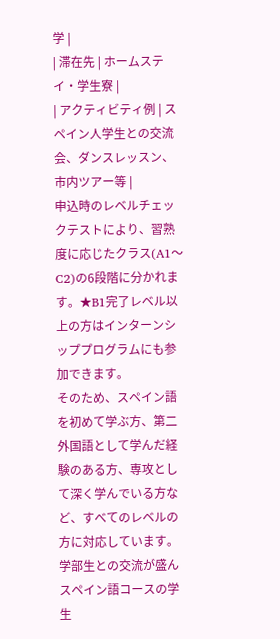学 |
| 滞在先 | ホームステイ・学生寮 |
| アクティビティ例 | スペイン人学生との交流会、ダンスレッスン、市内ツアー等 |
申込時のレベルチェックテストにより、習熟度に応じたクラス(A1〜C2)の6段階に分かれます。★B1完了レベル以上の方はインターンシッププログラムにも参加できます。
そのため、スペイン語を初めて学ぶ方、第二外国語として学んだ経験のある方、専攻として深く学んでいる方など、すべてのレベルの方に対応しています。
学部生との交流が盛ん
スペイン語コースの学生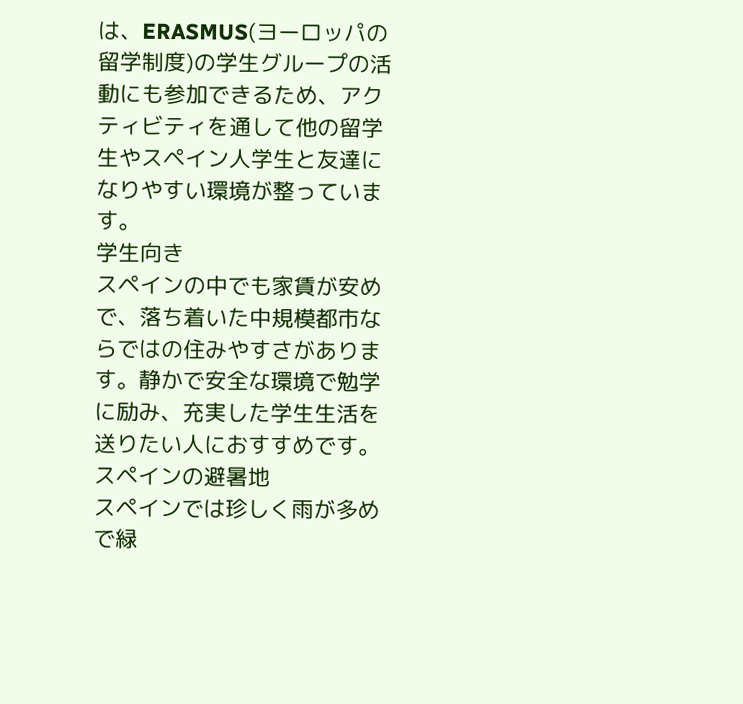は、ERASMUS(ヨーロッパの留学制度)の学生グループの活動にも参加できるため、アクティビティを通して他の留学生やスペイン人学生と友達になりやすい環境が整っています。
学生向き
スペインの中でも家賃が安めで、落ち着いた中規模都市ならではの住みやすさがあります。静かで安全な環境で勉学に励み、充実した学生生活を送りたい人におすすめです。
スペインの避暑地
スペインでは珍しく雨が多めで緑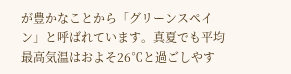が豊かなことから「グリーンスペイン」と呼ばれています。真夏でも平均最高気温はおよそ26℃と過ごしやす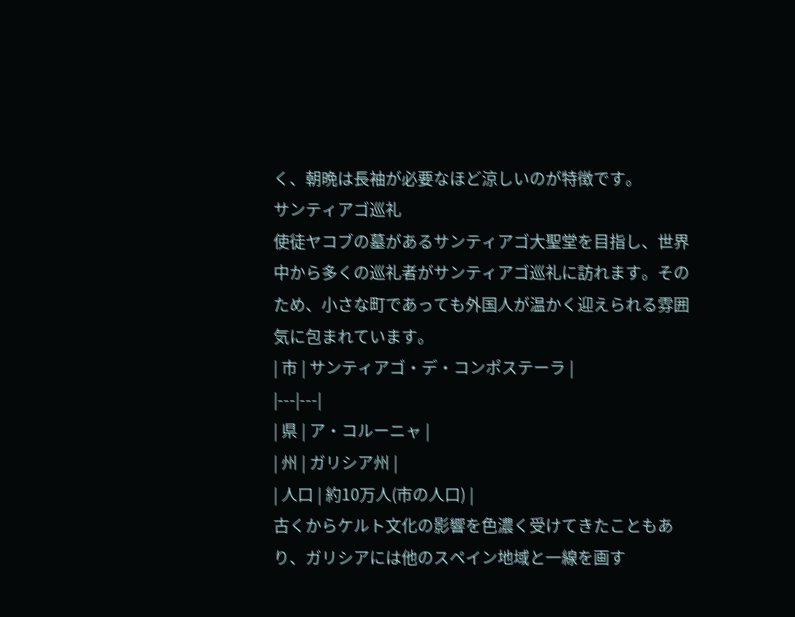く、朝晩は長袖が必要なほど涼しいのが特徴です。
サンティアゴ巡礼
使徒ヤコブの墓があるサンティアゴ大聖堂を目指し、世界中から多くの巡礼者がサンティアゴ巡礼に訪れます。そのため、小さな町であっても外国人が温かく迎えられる雰囲気に包まれています。
| 市 | サンティアゴ・デ・コンポステーラ |
|---|---|
| 県 | ア・コルーニャ |
| 州 | ガリシア州 |
| 人口 | 約10万人(市の人口) |
古くからケルト文化の影響を色濃く受けてきたこともあり、ガリシアには他のスペイン地域と一線を画す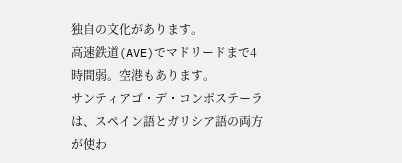独自の文化があります。
高速鉄道(AVE)でマドリードまで4時間弱。空港もあります。
サンティアゴ・デ・コンポステーラは、スペイン語とガリシア語の両方が使わ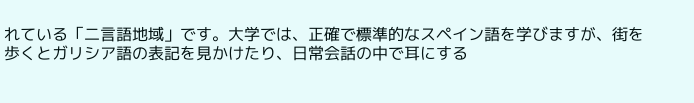れている「二言語地域」です。大学では、正確で標準的なスペイン語を学びますが、街を歩くとガリシア語の表記を見かけたり、日常会話の中で耳にする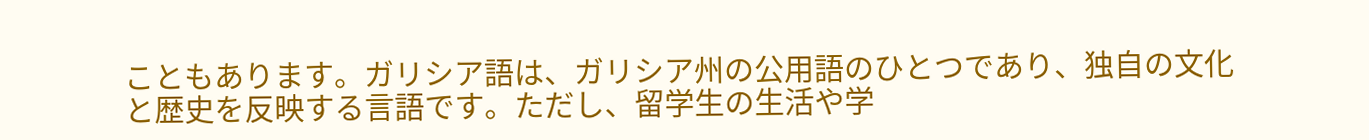こともあります。ガリシア語は、ガリシア州の公用語のひとつであり、独自の文化と歴史を反映する言語です。ただし、留学生の生活や学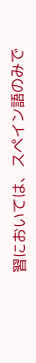習においては、スペイン語のみで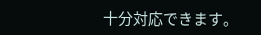十分対応できます。